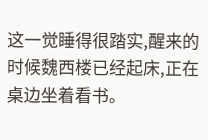这一觉睡得很踏实,醒来的时候魏西楼已经起床,正在桌边坐着看书。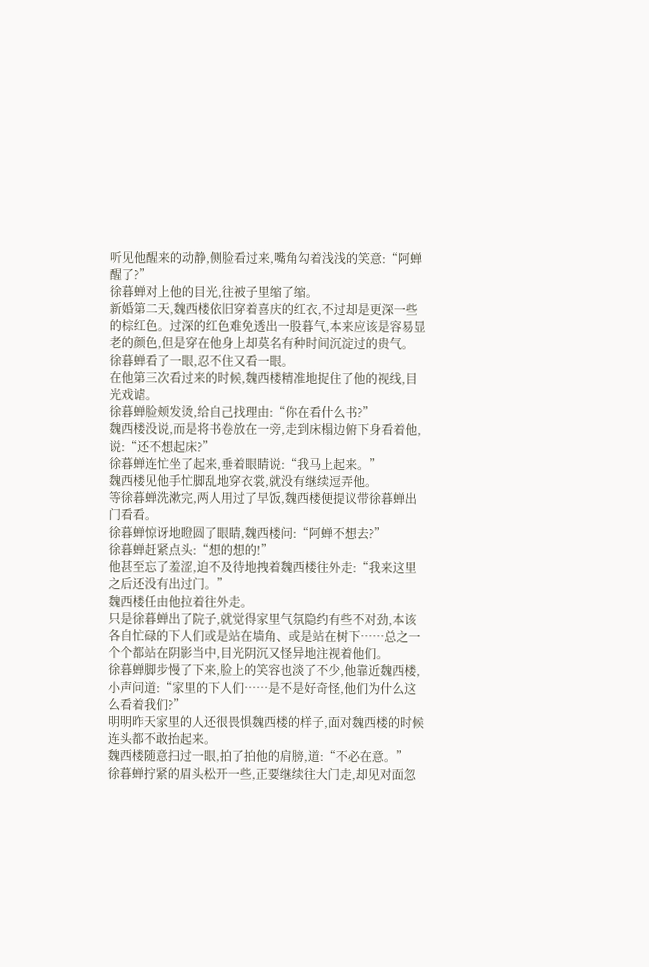听见他醒来的动静,侧脸看过来,嘴角勾着浅浅的笑意:“阿蝉醒了?”
徐暮蝉对上他的目光,往被子里缩了缩。
新婚第二天,魏西楼依旧穿着喜庆的红衣,不过却是更深一些的棕红色。过深的红色难免透出一股暮气,本来应该是容易显老的颜色,但是穿在他身上却莫名有种时间沉淀过的贵气。
徐暮蝉看了一眼,忍不住又看一眼。
在他第三次看过来的时候,魏西楼精准地捉住了他的视线,目光戏谑。
徐暮蝉脸颊发烫,给自己找理由:“你在看什么书?”
魏西楼没说,而是将书卷放在一旁,走到床榻边俯下身看着他,说:“还不想起床?”
徐暮蝉连忙坐了起来,垂着眼睛说:“我马上起来。”
魏西楼见他手忙脚乱地穿衣裳,就没有继续逗弄他。
等徐暮蝉洗漱完,两人用过了早饭,魏西楼便提议带徐暮蝉出门看看。
徐暮蝉惊讶地瞪圆了眼睛,魏西楼问:“阿蝉不想去?”
徐暮蝉赶紧点头:“想的想的!”
他甚至忘了羞涩,迫不及待地拽着魏西楼往外走:“我来这里之后还没有出过门。”
魏西楼任由他拉着往外走。
只是徐暮蝉出了院子,就觉得家里气氛隐约有些不对劲,本该各自忙碌的下人们或是站在墙角、或是站在树下……总之一个个都站在阴影当中,目光阴沉又怪异地注视着他们。
徐暮蝉脚步慢了下来,脸上的笑容也淡了不少,他靠近魏西楼,小声问道:“家里的下人们……是不是好奇怪,他们为什么这么看着我们?”
明明昨天家里的人还很畏惧魏西楼的样子,面对魏西楼的时候连头都不敢抬起来。
魏西楼随意扫过一眼,拍了拍他的肩膀,道:“不必在意。”
徐暮蝉拧紧的眉头松开一些,正要继续往大门走,却见对面忽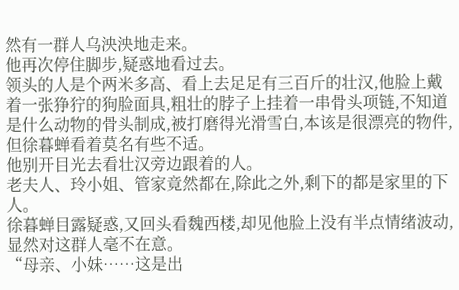然有一群人乌泱泱地走来。
他再次停住脚步,疑惑地看过去。
领头的人是个两米多高、看上去足足有三百斤的壮汉,他脸上戴着一张狰狞的狗脸面具,粗壮的脖子上挂着一串骨头项链,不知道是什么动物的骨头制成,被打磨得光滑雪白,本该是很漂亮的物件,但徐暮蝉看着莫名有些不适。
他别开目光去看壮汉旁边跟着的人。
老夫人、玲小姐、管家竟然都在,除此之外,剩下的都是家里的下人。
徐暮蝉目露疑惑,又回头看魏西楼,却见他脸上没有半点情绪波动,显然对这群人毫不在意。
“母亲、小妹……这是出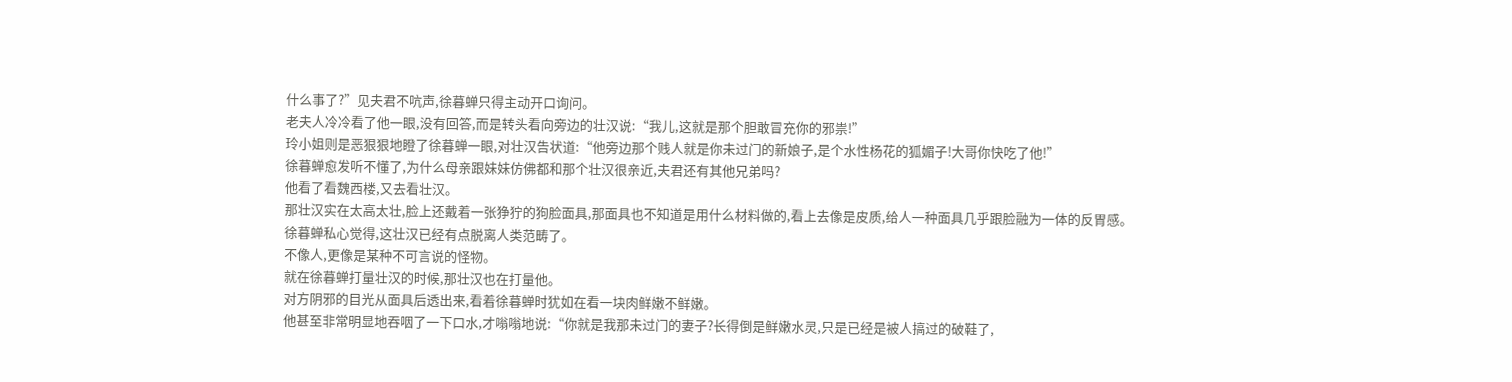什么事了?”见夫君不吭声,徐暮蝉只得主动开口询问。
老夫人冷冷看了他一眼,没有回答,而是转头看向旁边的壮汉说:“我儿,这就是那个胆敢冒充你的邪祟!”
玲小姐则是恶狠狠地瞪了徐暮蝉一眼,对壮汉告状道:“他旁边那个贱人就是你未过门的新娘子,是个水性杨花的狐媚子!大哥你快吃了他!”
徐暮蝉愈发听不懂了,为什么母亲跟妹妹仿佛都和那个壮汉很亲近,夫君还有其他兄弟吗?
他看了看魏西楼,又去看壮汉。
那壮汉实在太高太壮,脸上还戴着一张狰狞的狗脸面具,那面具也不知道是用什么材料做的,看上去像是皮质,给人一种面具几乎跟脸融为一体的反胃感。
徐暮蝉私心觉得,这壮汉已经有点脱离人类范畴了。
不像人,更像是某种不可言说的怪物。
就在徐暮蝉打量壮汉的时候,那壮汉也在打量他。
对方阴邪的目光从面具后透出来,看着徐暮蝉时犹如在看一块肉鲜嫩不鲜嫩。
他甚至非常明显地吞咽了一下口水,才嗡嗡地说:“你就是我那未过门的妻子?长得倒是鲜嫩水灵,只是已经是被人搞过的破鞋了,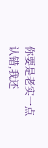你要是老实一点认错,我还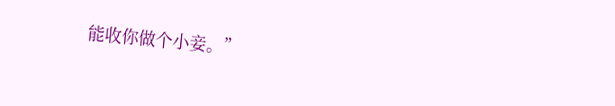能收你做个小妾。”